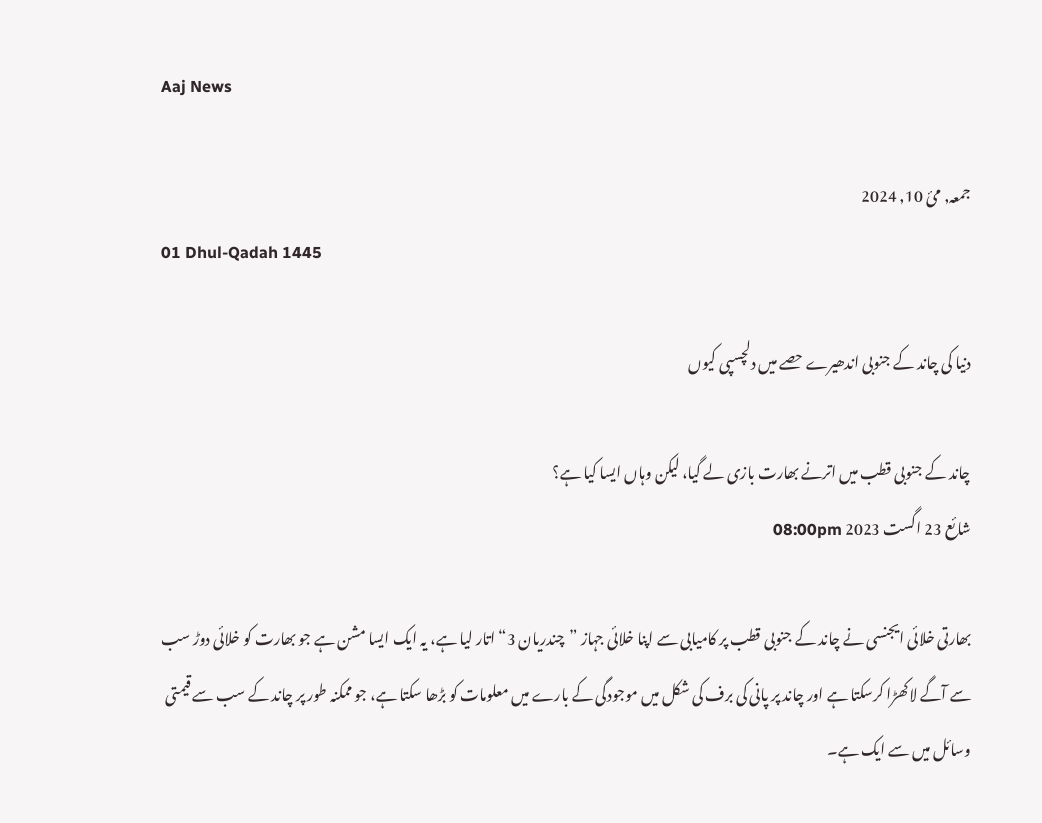Aaj News

جمعہ, مئ 10, 2024
01 Dhul-Qadah 1445

دنیا کی چاند کے جنوبی اندھیرے حصے میں دلچسپی کیوں

چاند کے جنوبی قطب میں اترنے بھارت بازی لے گیا، لیکن وہاں ایسا کیا ہے؟
شائع 23 اگست 2023 08:00pm

بھارتی خلائی ایجنسی نے چاند کے جنوبی قطب پر کامیابی سے اپنا خلائی جہاز ”چندریان 3“ اتار لیا ہے، یہ ایک ایسا مشن ہے جو بھارت کو خلائی دوڑ سب سے آگے لاکھڑا کرسکتا ہے اور چاند پر پانی کی برف کی شکل میں موجودگی کے بارے میں معلومات کو بڑھا سکتا ہے، جو ممکنہ طور پر چاند کے سب سے قیمتی وسائل میں سے ایک ہے۔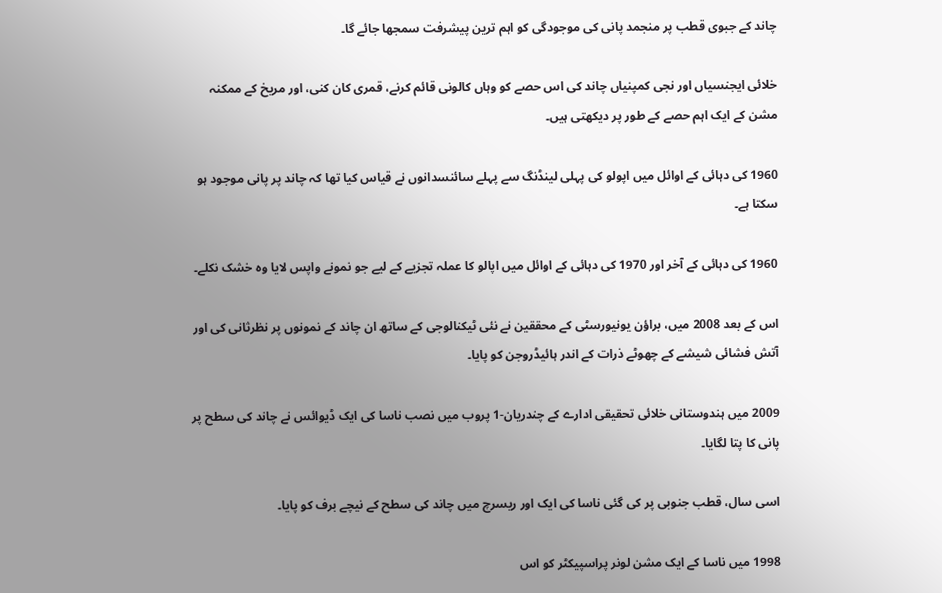چاند کے جبوی قطب پر منجمد پانی کی موجودگی کو اہم ترین پیشرفت سمجھا جائے گا۔

خلائی ایجنسیاں اور نجی کمپنیاں چاند کی اس حصے کو وہاں کالونی قائم کرنے، قمری کان کنی، اور مریخ کے ممکنہ مشن کے ایک اہم حصے کے طور پر دیکھتی ہیں۔

1960 کی دہائی کے اوائل میں اپولو کی پہلی لینڈنگ سے پہلے سائنسدانوں نے قیاس کیا تھا کہ چاند پر پانی موجود ہو سکتا ہے۔

1960 کی دہائی کے آخر اور 1970 کی دہائی کے اوائل میں اپالو کا عملہ تجزیے کے لیے جو نمونے واپس لایا وہ خشک نکلے۔

اس کے بعد 2008 میں، براؤن یونیورسٹی کے محققین نے نئی ٹیکنالوجی کے ساتھ ان چاند کے نمونوں پر نظرثانی کی اور آتش فشائی شیشے کے چھوٹے ذرات کے اندر ہائیڈروجن کو پایا۔

2009 میں ہندوستانی خلائی تحقیقی ادارے کے چندریان-1 پروب میں نصب ناسا کی ایک ڈیوائس نے چاند کی سطح پر پانی کا پتا لگایا۔

اسی سال، قطب جنوبی پر کی گئی ناسا کی ایک اور ریسرچ میں چاند کی سطح کے نیچے برف کو پایا۔

1998 میں ناسا کے ایک مشن لونر پراسپیکٹر کو اس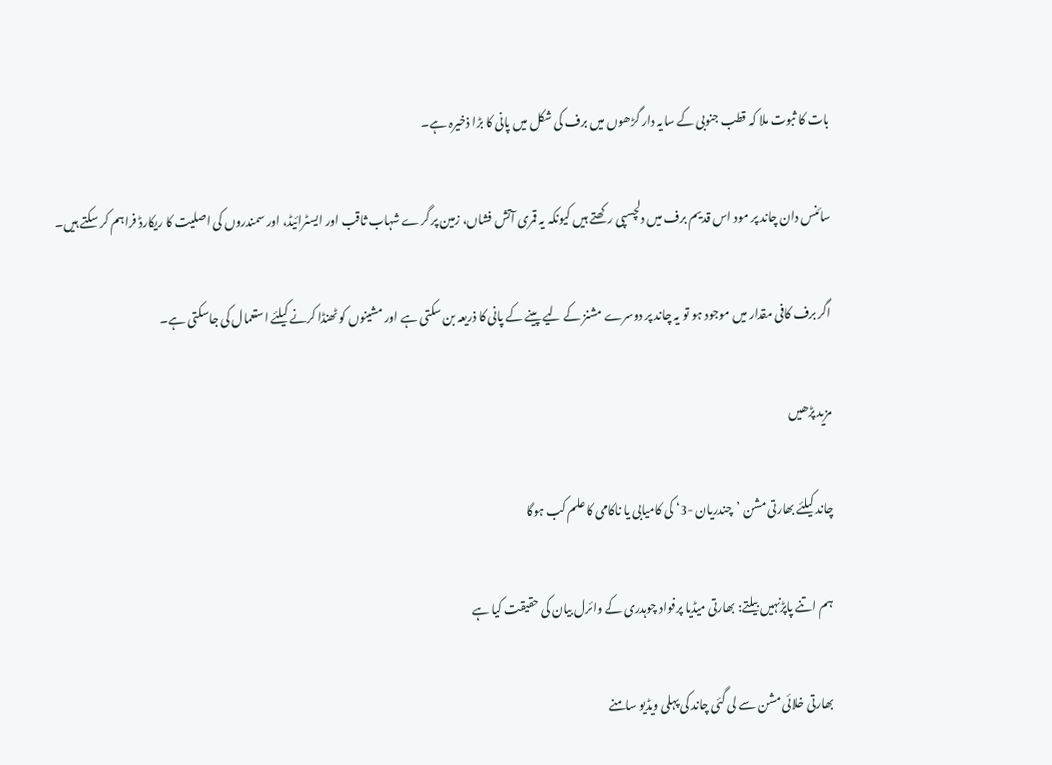بات کا ثبوت ملا کہ قطب جنوبی کے سایہ دار گڑھوں میں برف کی شکل میں پانی کا بڑا ذخیرہ ہے۔

سائنس دان چاند پر مود اس قدیم برف میں دلچسپی رکھتے ہیں کیونکہ یہ قمری آتش فشاں، زمین پر گرے شہاب ثاقب اور ایسٹرائیڈ، اور سمندروں کی اصلیت کا ریکارڈ فراہم کر سکتے ہیں۔

اگر برف کافی مقدار میں موجود ہو تو یہ چاند پر دوسرے مشنز کے لیے پینے کے پانی کا ذریعہ بن سکتی ہے اور مشینوں کو ٹھنڈا کرنے کیلئے استعمال کی جاسکتی ہے۔

مزید پڑھیں

چاند کیلئے بھارتی مشن ’چندریان -3‘ کی کامیابی یا ناکامی کا علم کب ہوگا

ہم اتنے پاپڑنہیں بیلتے: بھارتی میڈیا پرفواد چوہدری کے وائرل بیان کی حقیقت کیا ہے

بھارتی خلائی مشن سے لی گئی چاند کی پہلی ویڈیو سامنے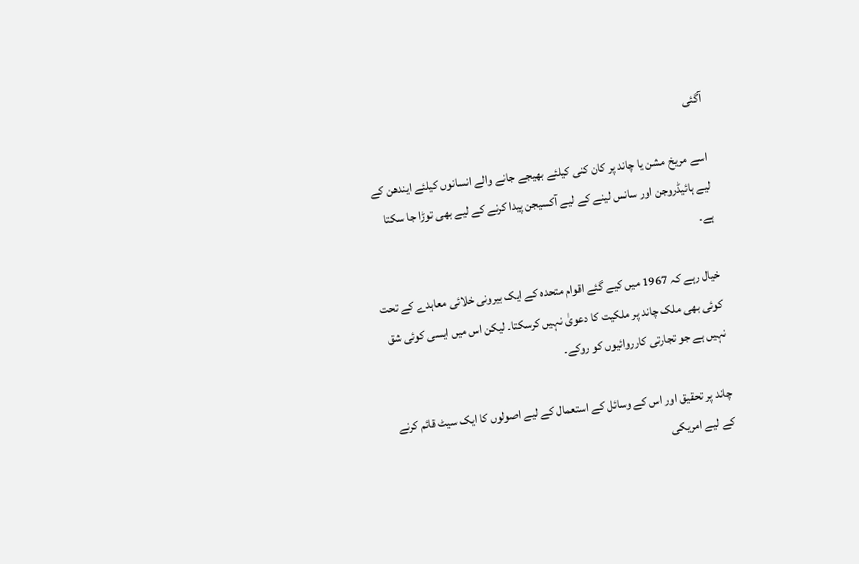آگئی

اسے مریخ مشن یا چاند پر کان کنی کیلئے بھیجے جانے والے انسانوں کیلئے ایندھن کے لیے ہائیڈروجن اور سانس لینے کے لیے آکسیجن پیدا کرنے کے لیے بھی توڑا جا سکتا ہے۔

خیال رہے کہ 1967 میں کیے گئے اقوام متحدہ کے ایک بیرونی خلائی معاہدے کے تحت کوئی بھی ملک چاند پر ملکیت کا دعویٰ نہیں کرسکتا۔ لیکن اس میں ایسی کوئی شق نہیں ہے جو تجارتی کارروائیوں کو روکے۔

چاند پر تحقیق اور اس کے وسائل کے استعمال کے لیے اصولوں کا ایک سیٹ قائم کرنے کے لیے امریکی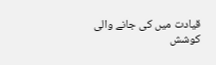قیادت میں کی جانے والی کوشش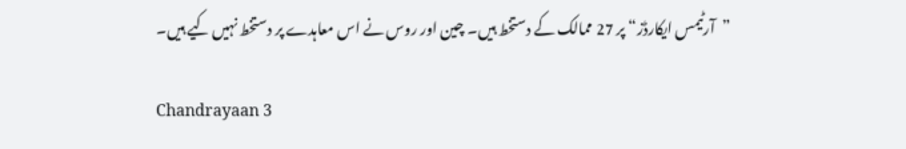”آرٹیمس ایکارڈز“ پر 27 ممالک کے دستخط ہیں۔ چین اور روس نے اس معاہدے پر دستخط نہیں کیے ہیں۔

Chandrayaan 3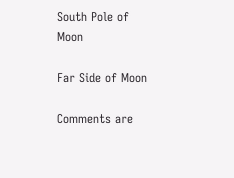South Pole of Moon

Far Side of Moon

Comments are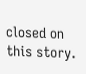closed on this story.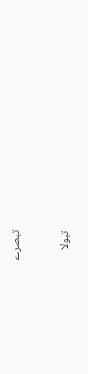تبصرے

تبولا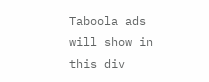Taboola ads will show in this div